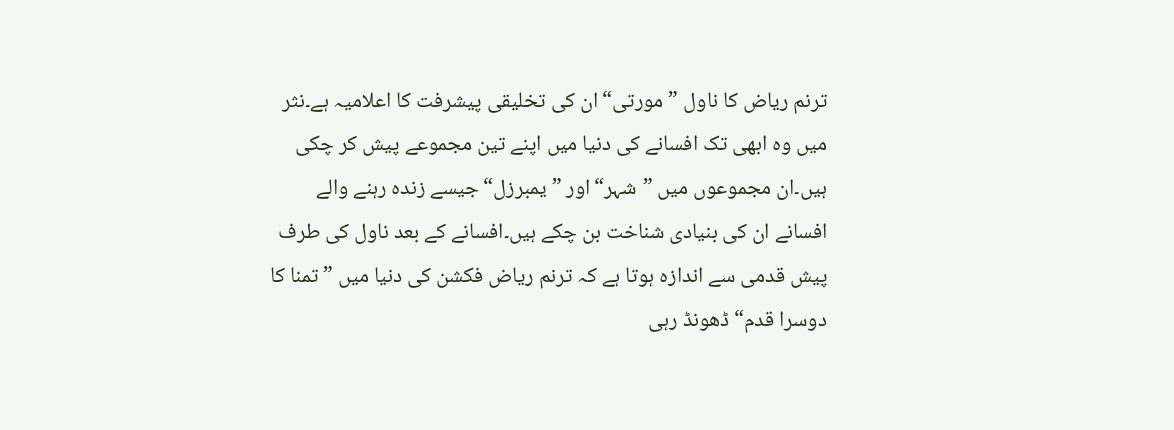ترنم ریاض کا ناول ”مورتی“ان کی تخلیقی پیشرفت کا اعلامیہ ہے۔نثر میں وہ ابھی تک افسانے کی دنیا میں اپنے تین مجموعے پیش کر چکی ہیں۔ان مجموعوں میں ”شہر“اور ”یمبرزل“جیسے زندہ رہنے والے افسانے ان کی بنیادی شناخت بن چکے ہیں۔افسانے کے بعد ناول کی طرف پیش قدمی سے اندازہ ہوتا ہے کہ ترنم ریاض فکشن کی دنیا میں ”تمنا کا دوسرا قدم“ڈھونڈ رہی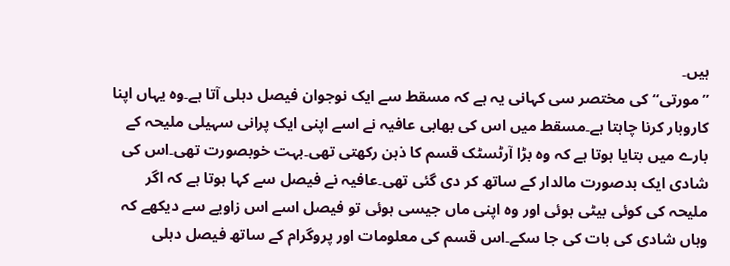ہیں۔
”مورتی“کی مختصر سی کہانی یہ ہے کہ مسقط سے ایک نوجوان فیصل دہلی آتا ہے۔وہ یہاں اپنا کاروبار کرنا چاہتا ہے۔مسقط میں اس کی بھابی عافیہ نے اسے اپنی ایک پرانی سہیلی ملیحہ کے بارے میں بتایا ہوتا ہے کہ وہ بڑا آرٹسٹک قسم کا ذہن رکھتی تھی۔بہت خوبصورت تھی۔اس کی شادی ایک بدصورت مالدار کے ساتھ کر دی گئی تھی۔عافیہ نے فیصل سے کہا ہوتا ہے کہ اگر ملیحہ کی کوئی بیٹی ہوئی اور وہ اپنی ماں جیسی ہوئی تو فیصل اسے اس زاویے سے دیکھے کہ وہاں شادی کی بات کی جا سکے۔اس قسم کی معلومات اور پروگرام کے ساتھ فیصل دہلی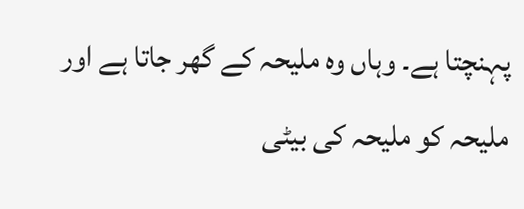پہنچتا ہے۔ وہاں وہ ملیحہ کے گھر جاتا ہے اور ملیحہ کو ملیحہ کی بیٹی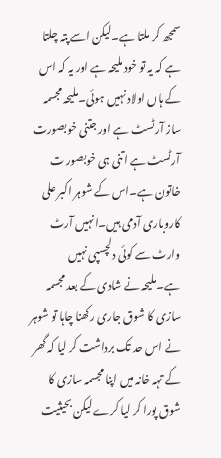سمجھ کر ملتا ہے۔لیکن اسے پتہ چلتا ہے کہ یہ تو خود ملیحہ ہے اور یہ کہ اس کے ہاں اولاد نہیں ہوئی۔ملیحہ مجسمہ ساز آرٹسٹ ہے اور جتنی خوبصورت آرٹسٹ ہے اتنی ہی خوبصور ت خاتون ہے۔اس کے شوہر اکبر علی کاروباری آدمی ہیں۔انہیں آرٹ وارٹ سے کوئی دلچسپی نہیں ہے۔ملیحہ نے شادی کے بعد مجسمہ سازی کا شوق جاری رکھنا چاہا تو شوہر نے اس حد تک برداشت کر لیا کہ گھر کے تہہ خانہ میں اپنا مجسمہ سازی کا شوق پورا کر لیا کرے لیکن بحیثیت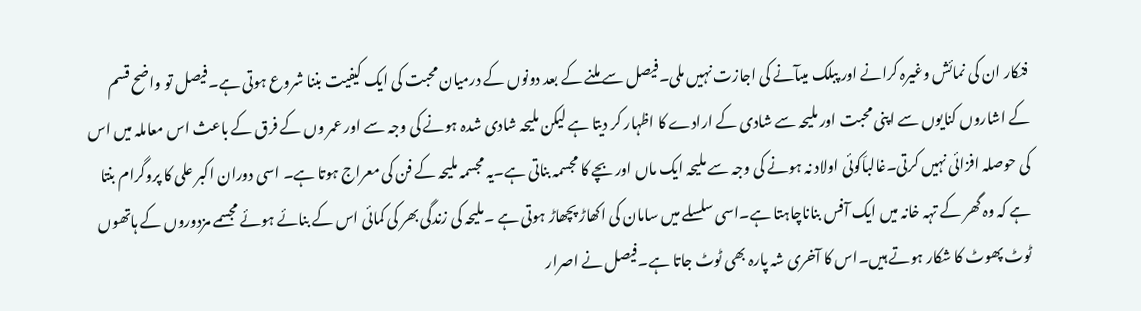فنکار ان کی نمائش وغیرہ کرانے اور پبلک میںآنے کی اجازت نہیں ملی۔فیصل سے ملنے کے بعد دونوں کے درمیان محبت کی ایک کیفیت بننا شروع ہوتی ہے۔فیصل تو واضح قسم کے اشاروں کنایوں سے اپنی محبت اور ملیحہ سے شادی کے ارادے کا اظہار کر دیتا ہے لیکن ملیحہ شادی شدہ ہونے کی وجہ سے اور عمر وں کے فرق کے باعث اس معاملہ میں اس کی حوصلہ افزائی نہیں کرتی۔غالباَکوئی اولاد نہ ہونے کی وجہ سے ملیحہ ایک ماں اور بچے کا مجسمہ بناتی ہے۔یہ مجسمہ ملیحہ کے فن کی معراج ہوتا ہے۔ اسی دوران اکبر علی کا پروگرام بنتا ہے کہ وہ گھر کے تہہ خانہ میں ایک آفس بناناچاہتا ہے۔اسی سلسلے میں سامان کی اکھاڑ پچھاڑ ہوتی ہے ۔ملیحہ کی زندگی بھر کی کمائی اس کے بنائے ہوئے مجسمے مزدوروں کے ہاتھوں ٹوٹ پھوٹ کا شکار ہوتے ہیں۔اس کا آخری شہ پارہ بھی ٹوٹ جاتا ہے۔فیصل نے اصرار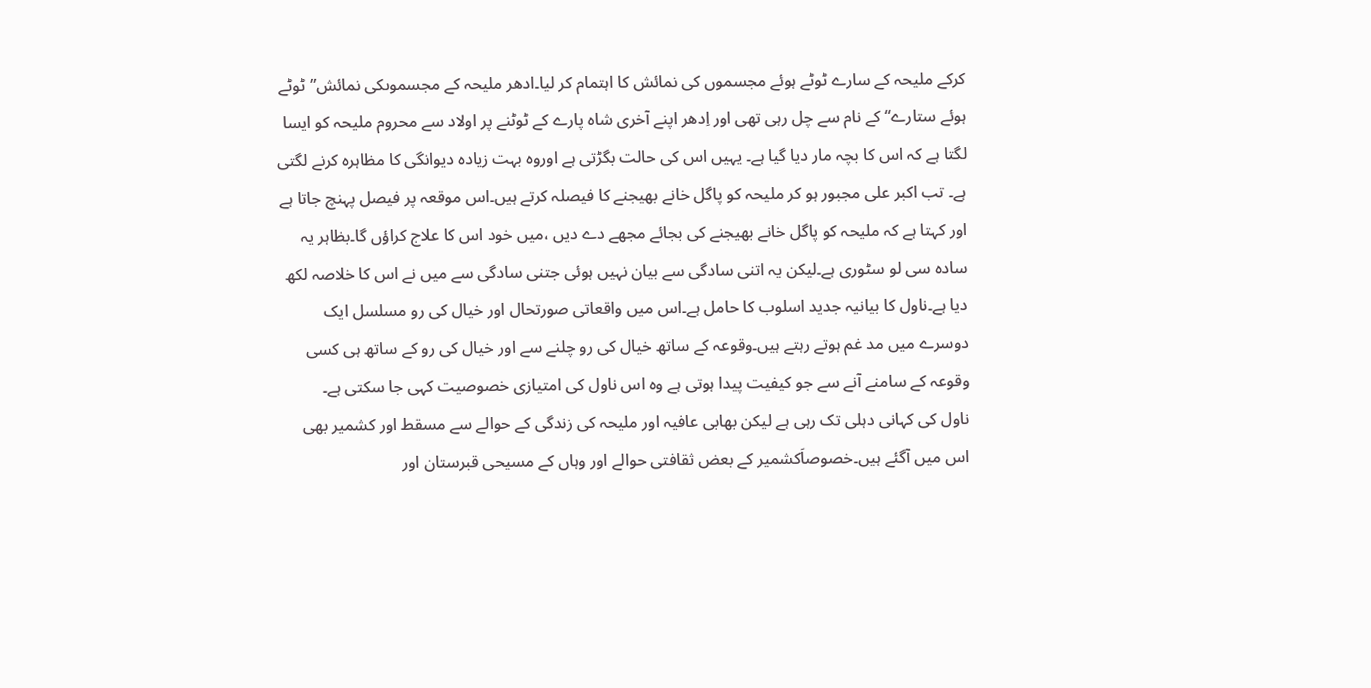کرکے ملیحہ کے سارے ٹوٹے ہوئے مجسموں کی نمائش کا اہتمام کر لیا۔ادھر ملیحہ کے مجسموںکی نمائش”ٹوٹے ہوئے ستارے“ کے نام سے چل رہی تھی اور اِدھر اپنے آخری شاہ پارے کے ٹوٹنے پر اولاد سے محروم ملیحہ کو ایسا لگتا ہے کہ اس کا بچہ مار دیا گیا ہے۔ یہیں اس کی حالت بگڑتی ہے اوروہ بہت زیادہ دیوانگی کا مظاہرہ کرنے لگتی ہے۔ تب اکبر علی مجبور ہو کر ملیحہ کو پاگل خانے بھیجنے کا فیصلہ کرتے ہیں۔اس موقعہ پر فیصل پہنچ جاتا ہے اور کہتا ہے کہ ملیحہ کو پاگل خانے بھیجنے کی بجائے مجھے دے دیں ،میں خود اس کا علاج کراؤں گا۔بظاہر یہ سادہ سی لو سٹوری ہے۔لیکن یہ اتنی سادگی سے بیان نہیں ہوئی جتنی سادگی سے میں نے اس کا خلاصہ لکھ دیا ہے۔ناول کا بیانیہ جدید اسلوب کا حامل ہے۔اس میں واقعاتی صورتحال اور خیال کی رو مسلسل ایک دوسرے میں مد غم ہوتے رہتے ہیں۔وقوعہ کے ساتھ خیال کی رو چلنے سے اور خیال کی رو کے ساتھ ہی کسی وقوعہ کے سامنے آنے سے جو کیفیت پیدا ہوتی ہے وہ اس ناول کی امتیازی خصوصیت کہی جا سکتی ہے۔
ناول کی کہانی دہلی تک رہی ہے لیکن بھابی عافیہ اور ملیحہ کی زندگی کے حوالے سے مسقط اور کشمیر بھی اس میں آگئے ہیں۔خصوصاَکشمیر کے بعض ثقافتی حوالے اور وہاں کے مسیحی قبرستان اور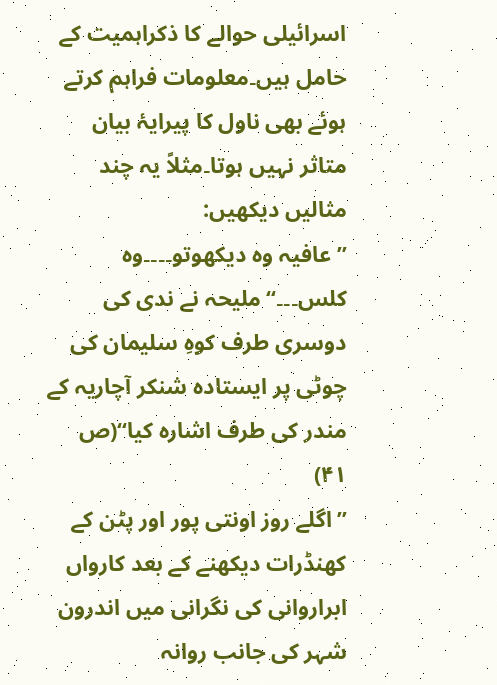اسرائیلی حوالے کا ذکراہمیت کے حامل ہیں۔معلومات فراہم کرتے ہوئے بھی ناول کا پیرایۂ بیان متاثر نہیں ہوتا۔مثلاً یہ چند مثالیں دیکھیں:
”عافیہ وہ دیکھوتو۔۔۔۔وہ کلس۔۔۔“ملیحہ نے ندی کی دوسری طرف کوہِ سلیمان کی چوٹی پر ایستادہ شنکر آچاریہ کے مندر کی طرف اشارہ کیا“(ص ۴۱)
”اگلے روز اونتی پور اور پٹن کے کھنڈرات دیکھنے کے بعد کارواں ابراروانی کی نگرانی میں اندرون شہر کی جانب روانہ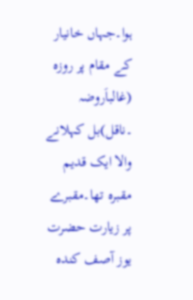ہوا۔جہاں خانیار کے مقام پر روزہ (غالباَروضہ ۔ناقل)بل کہلانے والا ایک قدیم مقبرہ تھا۔مقبرے پر زیارت حضرت یوز آصف کندہ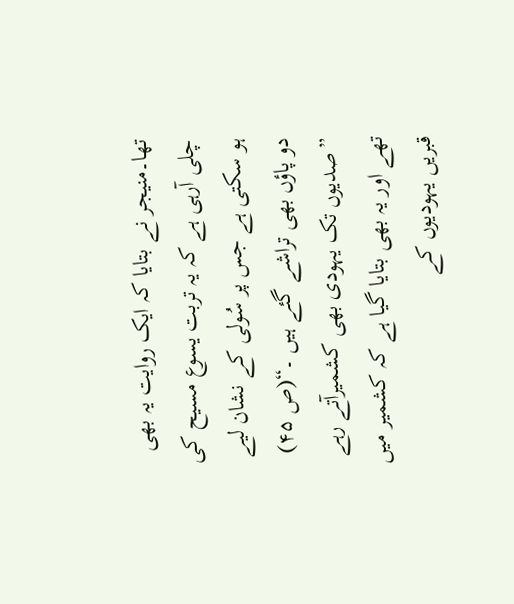تھا۔منیجر نے بتایا کہ ایک روایت یہ بھی چلی آرہی ہے کہ یہ تربت یسوع مسیح کی ہو سکتی ہے جس پر سُولی کے نشان لیے دو پاؤں بھی تراشے گئے ہیں ۔“(ص ۴۵)
”صدیوں تک یہودی بھی کشمیرآتے رہے تھے اور یہ بھی بتایا گیا ہے کہ کشمیر میں قبریں یہودیوں کے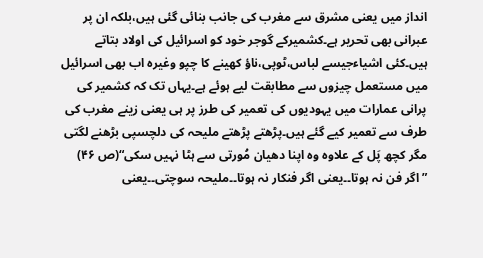انداز میں یعنی مشرق سے مغرب کی جانب بنائی گئی ہیں،بلکہ ان پر عبرانی بھی تحریر ہے۔کشمیرکے گوجر خود کو اسرائیل کی اولاد بتاتے ہیں۔کئی اشیاءجیسے لباس،ٹوپی،ناؤ کھینے کا چپو وغیرہ اب بھی اسرائیل میں مستعمل چیزوں سے مطابقت لیے ہوئے ہے۔یہاں تک کہ کشمیر کی پرانی عمارات میں یہودیوں کی تعمیر کی طرز پر ہی یعنی زینے مغرب کی طرف سے تعمیر کیے گئے ہیں۔پڑھتے پڑھتے ملیحہ کی دلچسپی بڑھنے لگتی مگر کچھ پَل کے علاوہ وہ اپنا دھیان مُورتی سے ہٹا نہیں سکی“(ص ۴۶)
”اگر فن نہ ہوتا۔۔یعنی اگر فنکار نہ ہوتا۔۔ملیحہ سوچتی۔۔یعنی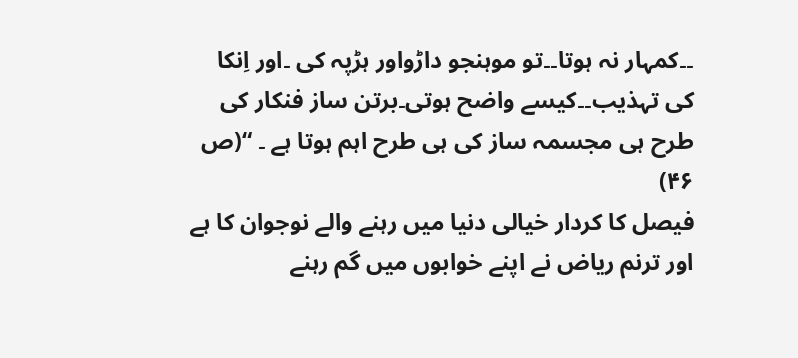۔۔کمہار نہ ہوتا۔۔تو موہنجو داڑواور ہڑپہ کی ۔اور اِنکا کی تہذیب۔۔کیسے واضح ہوتی۔برتن ساز فنکار کی طرح ہی مجسمہ ساز کی ہی طرح اہم ہوتا ہے ۔ “(ص ۴۶)
فیصل کا کردار خیالی دنیا میں رہنے والے نوجوان کا ہے اور ترنم ریاض نے اپنے خوابوں میں گم رہنے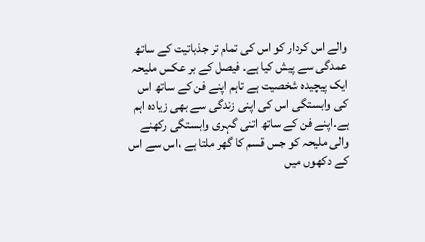والے اس کردار کو اس کی تمام تر جذباتیت کے ساتھ عمدگی سے پیش کیا ہے۔ فیصل کے بر عکس ملیحہ ایک پیچیدہ شخصیت ہے تاہم اپنے فن کے ساتھ اس کی وابستگی اس کی اپنی زندگی سے بھی زیادہ اہم ہے۔اپنے فن کے ساتھ اتنی گہری وابستگی رکھنے والی ملیحہ کو جس قسم کا گھر ملتا ہے ،اس سے اس کے دکھوں میں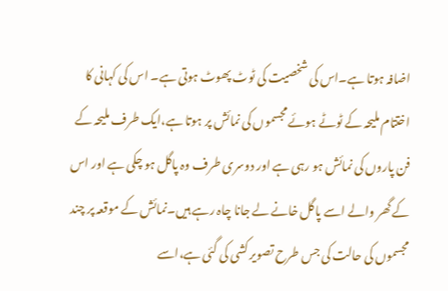اضافہ ہوتا ہے۔اس کی شخصیت کی ٹوٹ پھوٹ ہوتی ہے۔ اس کی کہانی کا اختتام ملیحہ کے ٹوٹے ہوئے مجسموں کی نمائش پر ہوتا ہے،ایک طرف ملیحہ کے فن پاروں کی نمائش ہو رہی ہے اور دوسری طرف وہ پاگل ہو چکی ہے اور اس کے گھر والے اسے پاگل خانے لے جانا چاہ رہے ہیں۔نمائش کے موقعہ پر چند مجسموں کی حالت کی جس طرح تصویر کشی کی گئی ہے،اسے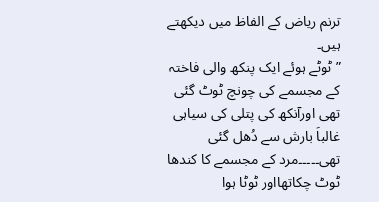ترنم ریاض کے الفاظ میں دیکھتے ہیں۔
”ٹوٹے ہوئے ایک پنکھ والی فاختہ کے مجسمے کی چونچ ٹوٹ گئی تھی اورآنکھ کی پتلی کی سیاہی غالباَ بارش سے دُھل گئی تھی۔۔۔۔۔مرد کے مجسمے کا کندھا ٹوٹ چکاتھااور ٹوٹا ہوا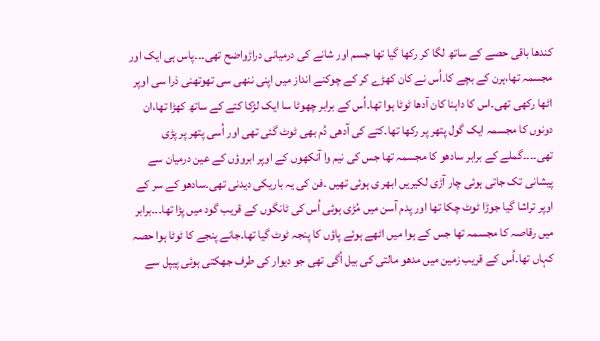کندھا باقی حصے کے ساتھ لگا کر رکھا گیا تھا جسم اور شانے کی درمیانی دراڑواضح تھی۔۔۔پاس ہی ایک اور مجسمہ تھا،ہرن کے بچے کا۔اُس نے کان کھڑے کر کے چوکنے انداز میں اپنی ننھی سی تھوتھنی ذرا سی اوپر اٹھا رکھی تھی۔اس کا داہنا کان آدھا ٹوٹا ہوا تھا۔اُس کے برابر چھوٹا سا ایک لڑکا کتے کے ساتھ کھڑا تھا،ان دونوں کا مجسمہ ایک گول پتھر پر رکھا تھا۔کتے کی آدھی دُم بھی ٹوٹ گئی تھی اور اُسی پتھر پر پڑی تھی۔۔۔۔گملے کے برابر سادھو کا مجسمہ تھا جس کی نیم وا آنکھوں کے اوپر ابروؤں کے عین درمیان سے پیشانی تک جاتی ہوئی چار آڑی لکیریں ابھر ی ہوئی تھیں ۔فن کی یہ باریکی دیدنی تھی۔سادھو کے سر کے اوپر تراشا گیا جوڑا ٹوٹ چکا تھا اور پدم آسن میں مُڑی ہوئی اُس کی ٹانگوں کے قریب گود میں پڑا تھا۔۔۔برابر میں رقاصہ کا مجسمہ تھا جس کے ہوا میں اٹھے ہوئے پاؤں کا پنجہ ٹوٹ گیا تھا۔جانے پنجے کا ٹوٹا ہوا حصہ کہاں تھا۔اُس کے قریب زمین میں مدھو مالتی کی بیل اُگی تھی جو دیوار کی طرف جھکتی ہوئی پیپل سے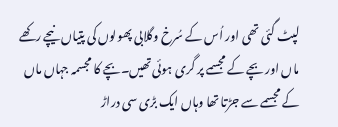لپٹ گئی تھی اور اُس کے سُرخ وگلابی پھولوں کی پتیاں نیچے رکھے ماں اور بچے کے مجسمے پر گری ہوئی تھیں۔بچے کا مجسمہ جہاں ماں کے مجسمے سے جڑتا تھا وہاں ایک بڑی سی دراڑ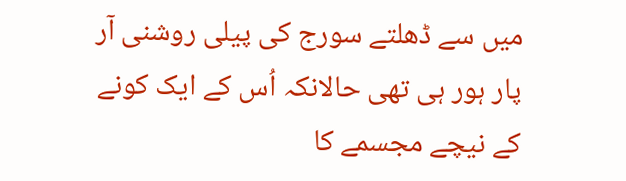میں سے ڈھلتے سورج کی پیلی روشنی آر پار ہور ہی تھی حالانکہ اُس کے ایک کونے کے نیچے مجسمے کا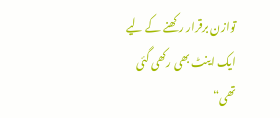توازن برقرار رکھنے کے لیے ایک اینٹ بھی رکھی گئی تھی“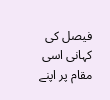فیصل کی کہانی اسی مقام پر اپنے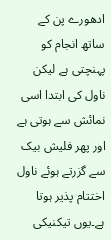ادھورے پن کے ساتھ انجام کو پہنچتی ہے لیکن ناول کی ابتدا اسی نمائش سے ہوتی ہے اور پھر فلیش بیک سے گزرتے ہوئے ناول اختتام پذیر ہوتا ہے۔یوں تیکنیکی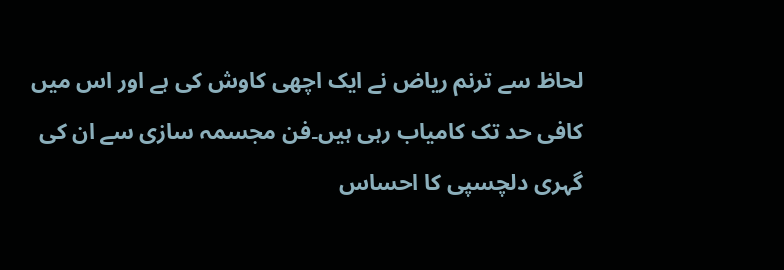لحاظ سے ترنم ریاض نے ایک اچھی کاوش کی ہے اور اس میں کافی حد تک کامیاب رہی ہیں۔فن مجسمہ سازی سے ان کی گہری دلچسپی کا احساس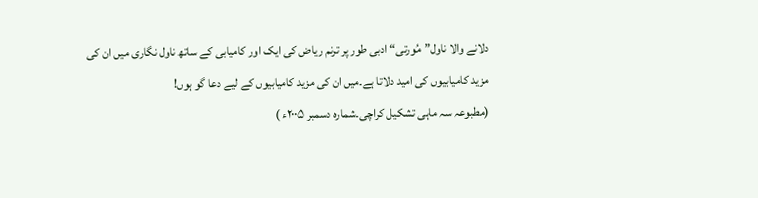دلانے والا ناول”مُورتی“ ادبی طور پر ترنم ریاض کی ایک اور کامیابی کے ساتھ ناول نگاری میں ان کی مزید کامیابیوں کی امید دلاتا ہے۔میں ان کی مزید کامیابیوں کے لیے دعا گو ہوں!
(مطبوعہ سہ ماہی تشکیل کراچی۔شمارہ دسمبر ۲۰۰۵ء )